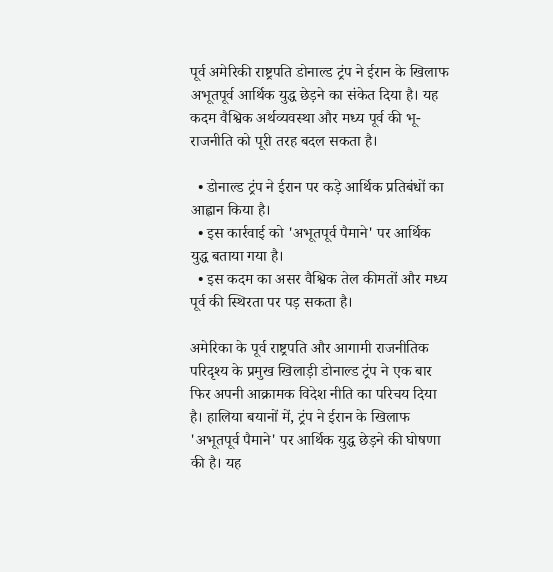पूर्व अमेरिकी राष्ट्रपति डोनाल्ड ट्रंप ने ईरान के खिलाफ अभूतपूर्व आर्थिक युद्ध छेड़ने का संकेत दिया है। यह कदम वैश्विक अर्थव्यवस्था और मध्य पूर्व की भू-राजनीति को पूरी तरह बदल सकता है।

  • डोनाल्ड ट्रंप ने ईरान पर कड़े आर्थिक प्रतिबंधों का आह्वान किया है।
  • इस कार्रवाई को 'अभूतपूर्व पैमाने' पर आर्थिक युद्ध बताया गया है।
  • इस कदम का असर वैश्विक तेल कीमतों और मध्य पूर्व की स्थिरता पर पड़ सकता है।

अमेरिका के पूर्व राष्ट्रपति और आगामी राजनीतिक परिदृश्य के प्रमुख खिलाड़ी डोनाल्ड ट्रंप ने एक बार फिर अपनी आक्रामक विदेश नीति का परिचय दिया है। हालिया बयानों में, ट्रंप ने ईरान के खिलाफ 'अभूतपूर्व पैमाने' पर आर्थिक युद्ध छेड़ने की घोषणा की है। यह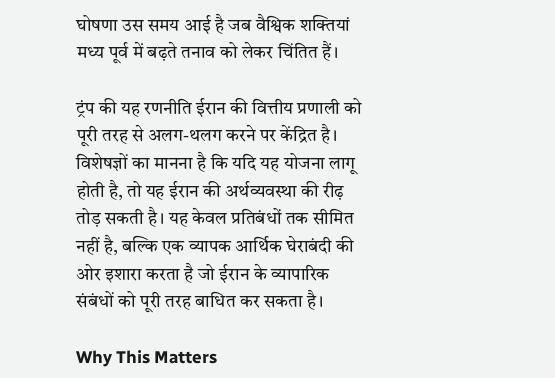घोषणा उस समय आई है जब वैश्विक शक्तियां मध्य पूर्व में बढ़ते तनाव को लेकर चिंतित हैं।

ट्रंप की यह रणनीति ईरान की वित्तीय प्रणाली को पूरी तरह से अलग-थलग करने पर केंद्रित है। विशेषज्ञों का मानना है कि यदि यह योजना लागू होती है, तो यह ईरान की अर्थव्यवस्था की रीढ़ तोड़ सकती है। यह केवल प्रतिबंधों तक सीमित नहीं है, बल्कि एक व्यापक आर्थिक घेराबंदी की ओर इशारा करता है जो ईरान के व्यापारिक संबंधों को पूरी तरह बाधित कर सकता है।

Why This Matters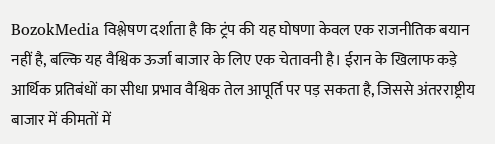BozokMedia विश्लेषण दर्शाता है कि ट्रंप की यह घोषणा केवल एक राजनीतिक बयान नहीं है, बल्कि यह वैश्विक ऊर्जा बाजार के लिए एक चेतावनी है। ईरान के खिलाफ कड़े आर्थिक प्रतिबंधों का सीधा प्रभाव वैश्विक तेल आपूर्ति पर पड़ सकता है, जिससे अंतरराष्ट्रीय बाजार में कीमतों में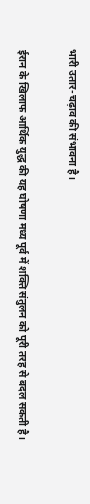भारी उतार-चढ़ाव की संभावना है।

ईरान के खिलाफ आर्थिक युद्ध की यह घोषणा मध्य पूर्व में शक्ति संतुलन को पूरी तरह से बदल सकती है।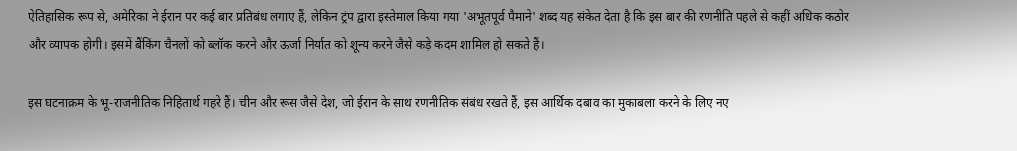ऐतिहासिक रूप से, अमेरिका ने ईरान पर कई बार प्रतिबंध लगाए हैं, लेकिन ट्रंप द्वारा इस्तेमाल किया गया 'अभूतपूर्व पैमाने' शब्द यह संकेत देता है कि इस बार की रणनीति पहले से कहीं अधिक कठोर और व्यापक होगी। इसमें बैंकिंग चैनलों को ब्लॉक करने और ऊर्जा निर्यात को शून्य करने जैसे कड़े कदम शामिल हो सकते हैं।

इस घटनाक्रम के भू-राजनीतिक निहितार्थ गहरे हैं। चीन और रूस जैसे देश, जो ईरान के साथ रणनीतिक संबंध रखते हैं, इस आर्थिक दबाव का मुकाबला करने के लिए नए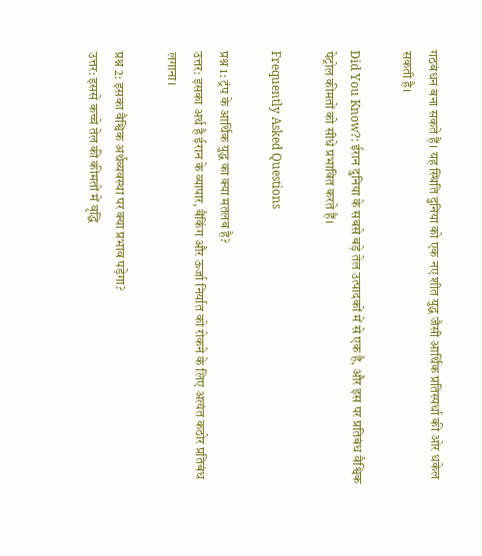गठबंधन बना सकते हैं। यह स्थिति दुनिया को एक नए शीत युद्ध जैसी आर्थिक प्रतिस्पर्धा की ओर धकेल सकती है।

Did You Know?: ईरान दुनिया के सबसे बड़े तेल उत्पादकों में से एक है, और इस पर प्रतिबंध वैश्विक पेट्रोल कीमतों को सीधे प्रभावित करते हैं।

Frequently Asked Questions

प्रश्न 1: ट्रंप के आर्थिक युद्ध का क्या मतलब है?
उत्तर: इसका अर्थ है ईरान के व्यापार, बैंकिंग और ऊर्जा निर्यात को रोकने के लिए अत्यंत कठोर प्रतिबंध लगाना।

प्रश्न 2: इसका वैश्विक अर्थव्यवस्था पर क्या प्रभाव पड़ेगा?
उत्तर: इससे कच्चे तेल की कीमतों में वृद्धि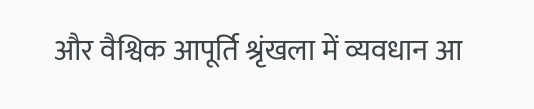और वैश्विक आपूर्ति श्रृंखला में व्यवधान आ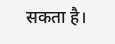सकता है।